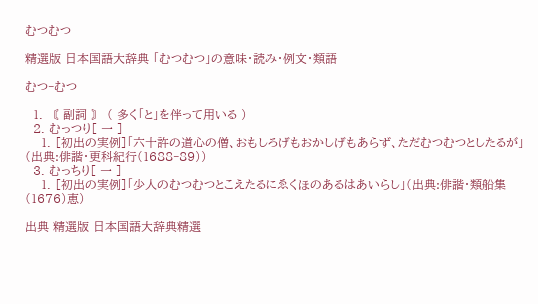むつむつ

精選版 日本国語大辞典 「むつむつ」の意味・読み・例文・類語

むつ‐むつ

  1. 〘 副詞 〙 ( 多く「と」を伴って用いる )
  2. むっつり[ 一 ]
    1. [初出の実例]「六十許の道心の僧、おもしろげもおかしげもあらず、ただむつむつとしたるが」(出典:俳諧・更科紀行(1688‐89))
  3. むっちり[ 一 ]
    1. [初出の実例]「少人のむつむつとこえたるにゑくほのあるはあいらし」(出典:俳諧・類船集(1676)恵)

出典 精選版 日本国語大辞典精選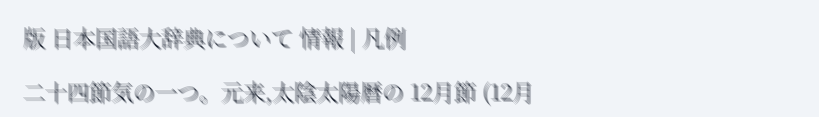版 日本国語大辞典について 情報 | 凡例

二十四節気の一つ。元来,太陰太陽暦の 12月節 (12月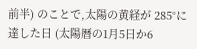前半) のことで,太陽の黄経が 285°に達した日 (太陽暦の1月5日か6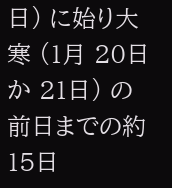日) に始り大寒 (1月 20日か 21日) の前日までの約 15日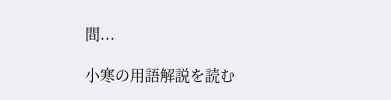間...

小寒の用語解説を読む